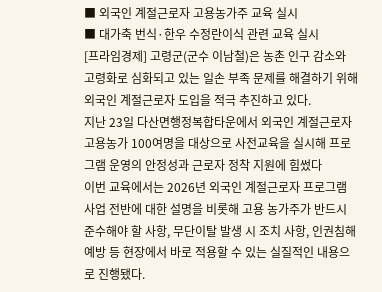■ 외국인 계절근로자 고용농가주 교육 실시
■ 대가축 번식·한우 수정란이식 관련 교육 실시
[프라임경제] 고령군(군수 이남철)은 농촌 인구 감소와 고령화로 심화되고 있는 일손 부족 문제를 해결하기 위해 외국인 계절근로자 도입을 적극 추진하고 있다.
지난 23일 다산면행정복합타운에서 외국인 계절근로자 고용농가 100여명을 대상으로 사전교육을 실시해 프로그램 운영의 안정성과 근로자 정착 지원에 힘썼다
이번 교육에서는 2026년 외국인 계절근로자 프로그램 사업 전반에 대한 설명을 비롯해 고용 농가주가 반드시 준수해야 할 사항, 무단이탈 발생 시 조치 사항, 인권침해 예방 등 현장에서 바로 적용할 수 있는 실질적인 내용으로 진행됐다.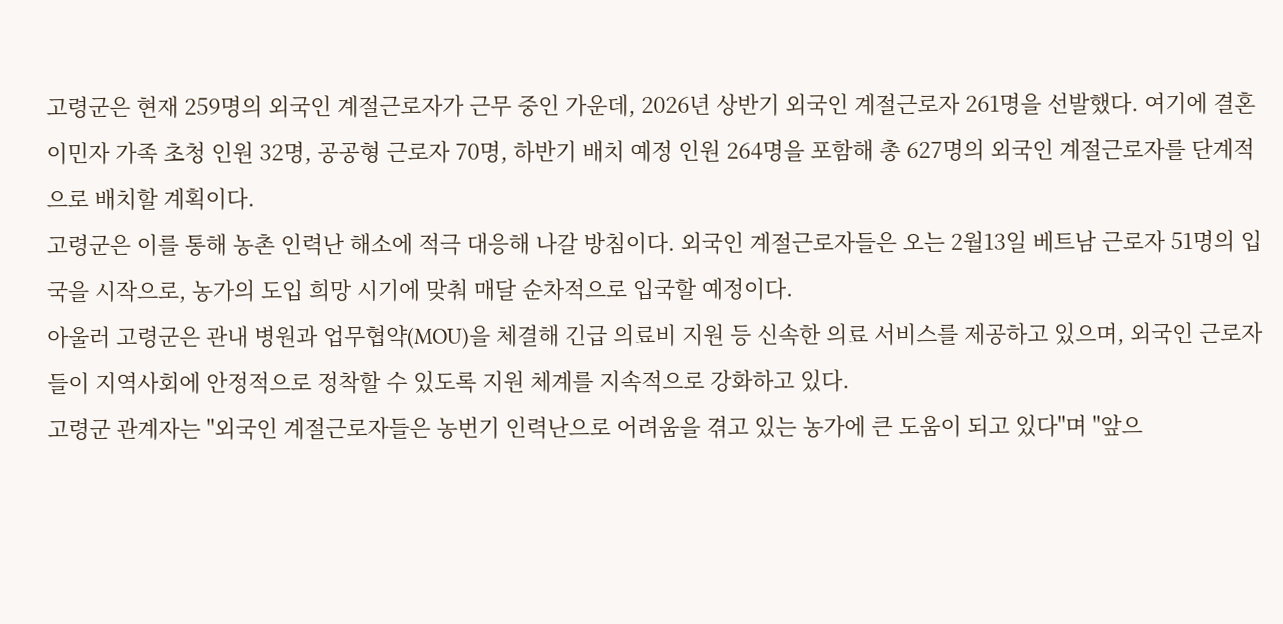고령군은 현재 259명의 외국인 계절근로자가 근무 중인 가운데, 2026년 상반기 외국인 계절근로자 261명을 선발했다. 여기에 결혼이민자 가족 초청 인원 32명, 공공형 근로자 70명, 하반기 배치 예정 인원 264명을 포함해 총 627명의 외국인 계절근로자를 단계적으로 배치할 계획이다.
고령군은 이를 통해 농촌 인력난 해소에 적극 대응해 나갈 방침이다. 외국인 계절근로자들은 오는 2월13일 베트남 근로자 51명의 입국을 시작으로, 농가의 도입 희망 시기에 맞춰 매달 순차적으로 입국할 예정이다.
아울러 고령군은 관내 병원과 업무협약(MOU)을 체결해 긴급 의료비 지원 등 신속한 의료 서비스를 제공하고 있으며, 외국인 근로자들이 지역사회에 안정적으로 정착할 수 있도록 지원 체계를 지속적으로 강화하고 있다.
고령군 관계자는 "외국인 계절근로자들은 농번기 인력난으로 어려움을 겪고 있는 농가에 큰 도움이 되고 있다"며 "앞으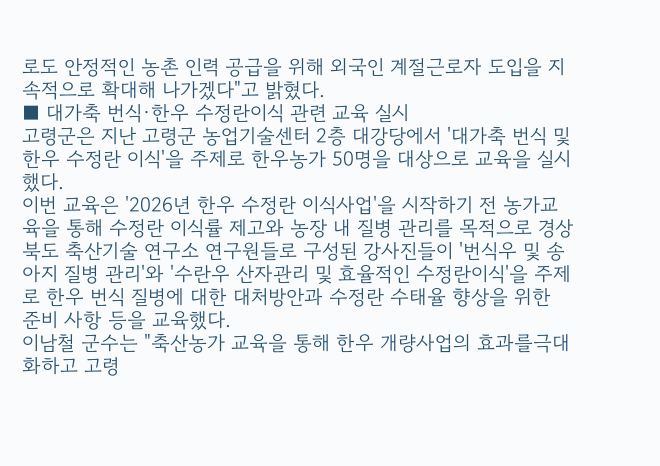로도 안정적인 농촌 인력 공급을 위해 외국인 계절근로자 도입을 지속적으로 확대해 나가겠다"고 밝혔다.
■ 대가축 번식·한우 수정란이식 관련 교육 실시
고령군은 지난 고령군 농업기술센터 2층 대강당에서 '대가축 번식 및 한우 수정란 이식'을 주제로 한우농가 50명을 대상으로 교육을 실시했다.
이번 교육은 '2026년 한우 수정란 이식사업'을 시작하기 전 농가교육을 통해 수정란 이식률 제고와 농장 내 질병 관리를 목적으로 경상북도 축산기술 연구소 연구원들로 구성된 강사진들이 '번식우 및 송아지 질병 관리'와 '수란우 산자관리 및 효율적인 수정란이식'을 주제로 한우 번식 질병에 대한 대처방안과 수정란 수태율 향상을 위한 준비 사항 등을 교육했다.
이남철 군수는 "축산농가 교육을 통해 한우 개량사업의 효과를극대화하고 고령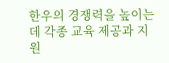한우의 경쟁력을 높이는데 각종 교육 제공과 지원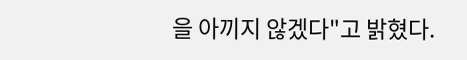을 아끼지 않겠다"고 밝혔다.